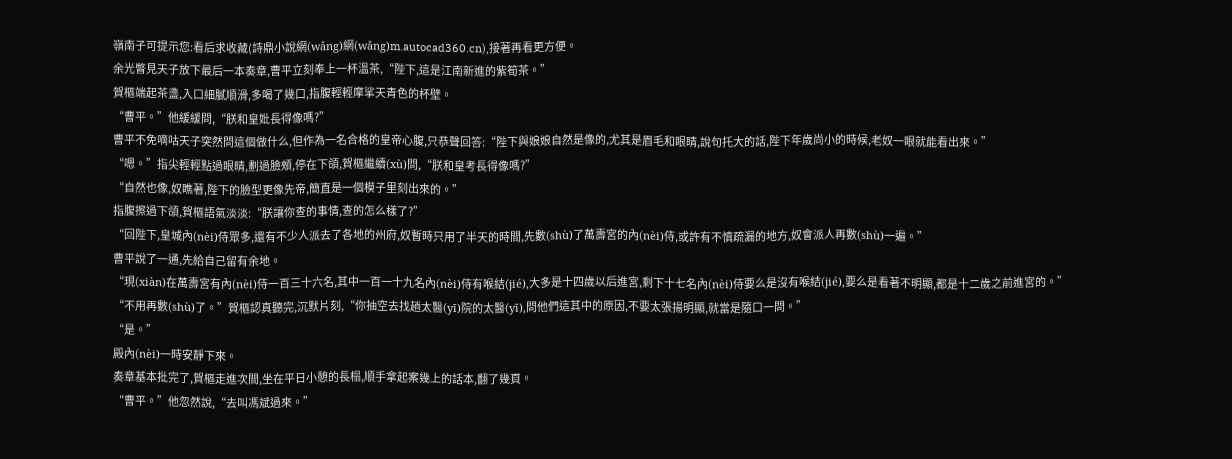嶺南子可提示您:看后求收藏(詩鼎小說網(wǎng)網(wǎng)m.autocad360.cn),接著再看更方便。
余光瞥見天子放下最后一本奏章,曹平立刻奉上一杯溫茶,“陛下,這是江南新進的紫筍茶。”
賀樞端起茶盞,入口細膩順滑,多喝了幾口,指腹輕輕摩挲天青色的杯壁。
“曹平。”他緩緩問,“朕和皇妣長得像嗎?”
曹平不免嘀咕天子突然問這個做什么,但作為一名合格的皇帝心腹,只恭聲回答:“陛下與娘娘自然是像的,尤其是眉毛和眼睛,說句托大的話,陛下年歲尚小的時候,老奴一眼就能看出來。”
“嗯。”指尖輕輕點過眼睛,劃過臉頰,停在下頜,賀樞繼續(xù)問,“朕和皇考長得像嗎?”
“自然也像,奴瞧著,陛下的臉型更像先帝,簡直是一個模子里刻出來的。”
指腹擦過下頜,賀樞語氣淡淡:“朕讓你查的事情,查的怎么樣了?”
“回陛下,皇城內(nèi)侍眾多,還有不少人派去了各地的州府,奴暫時只用了半天的時間,先數(shù)了萬壽宮的內(nèi)侍,或許有不慎疏漏的地方,奴會派人再數(shù)一遍。”
曹平說了一通,先給自己留有余地。
“現(xiàn)在萬壽宮有內(nèi)侍一百三十六名,其中一百一十九名內(nèi)侍有喉結(jié),大多是十四歲以后進宮,剩下十七名內(nèi)侍要么是沒有喉結(jié),要么是看著不明顯,都是十二歲之前進宮的。”
“不用再數(shù)了。”賀樞認真聽完,沉默片刻,“你抽空去找趟太醫(yī)院的太醫(yī),問他們這其中的原因,不要太張揚明顯,就當是隨口一問。”
“是。”
殿內(nèi)一時安靜下來。
奏章基本批完了,賀樞走進次間,坐在平日小憩的長榻,順手拿起案幾上的話本,翻了幾頁。
“曹平。”他忽然說,“去叫馮斌過來。”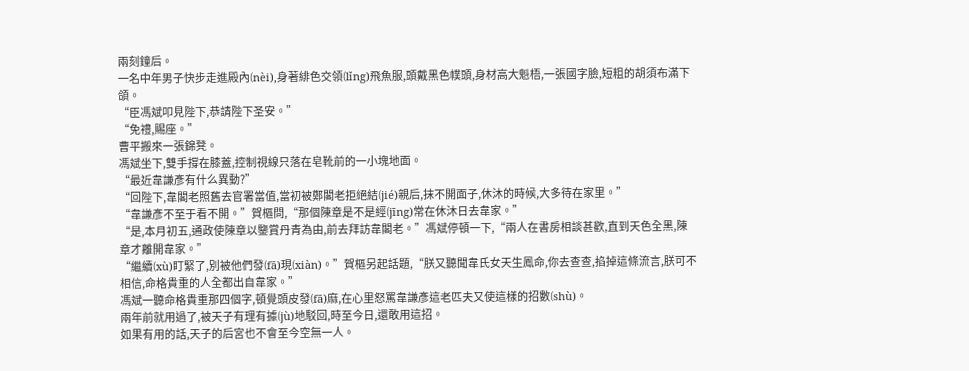兩刻鐘后。
一名中年男子快步走進殿內(nèi),身著緋色交領(lǐng)飛魚服,頭戴黑色幞頭,身材高大魁梧,一張國字臉,短粗的胡須布滿下頜。
“臣馮斌叩見陛下,恭請陛下圣安。”
“免禮,賜座。”
曹平搬來一張錦凳。
馮斌坐下,雙手撐在膝蓋,控制視線只落在皂靴前的一小塊地面。
“最近韋謙彥有什么異動?”
“回陛下,韋閣老照舊去官署當值,當初被鄭閣老拒絕結(jié)親后,抹不開面子,休沐的時候,大多待在家里。”
“韋謙彥不至于看不開。”賀樞問,“那個陳章是不是經(jīng)常在休沐日去韋家。”
“是,本月初五,通政使陳章以鑒賞丹青為由,前去拜訪韋閣老。”馮斌停頓一下,“兩人在書房相談甚歡,直到天色全黑,陳章才離開韋家。”
“繼續(xù)盯緊了,別被他們發(fā)現(xiàn)。”賀樞另起話題,“朕又聽聞韋氏女天生鳳命,你去查查,掐掉這條流言,朕可不相信,命格貴重的人全都出自韋家。”
馮斌一聽命格貴重那四個字,頓覺頭皮發(fā)麻,在心里怒罵韋謙彥這老匹夫又使這樣的招數(shù)。
兩年前就用過了,被天子有理有據(jù)地駁回,時至今日,還敢用這招。
如果有用的話,天子的后宮也不會至今空無一人。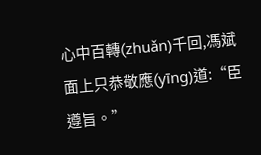心中百轉(zhuǎn)千回,馮斌面上只恭敬應(yīng)道:“臣遵旨。”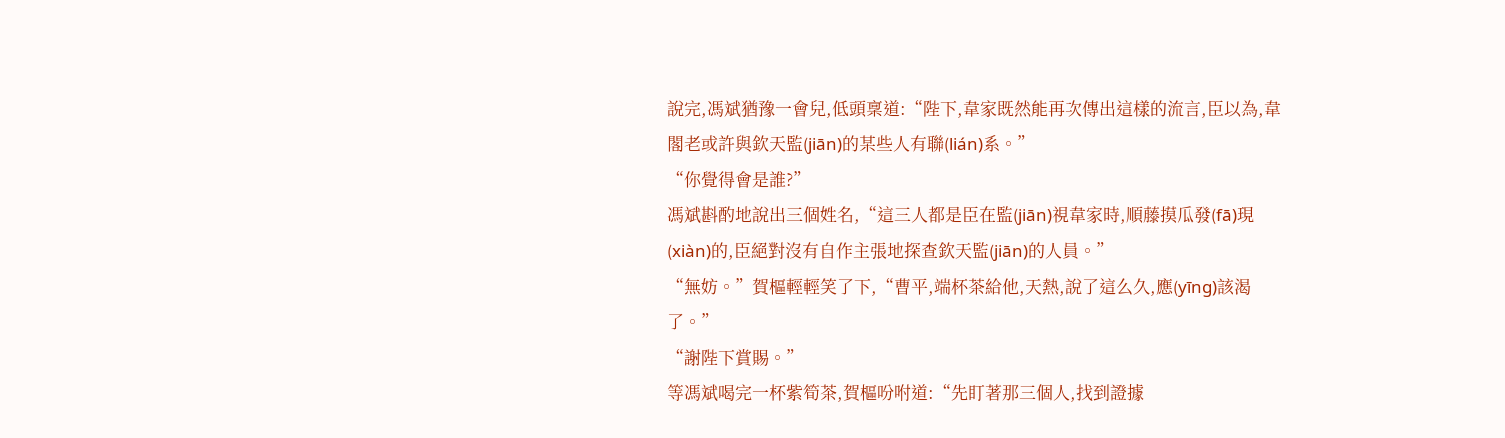說完,馮斌猶豫一會兒,低頭稟道:“陛下,韋家既然能再次傳出這樣的流言,臣以為,韋閣老或許與欽天監(jiān)的某些人有聯(lián)系。”
“你覺得會是誰?”
馮斌斟酌地說出三個姓名,“這三人都是臣在監(jiān)視韋家時,順藤摸瓜發(fā)現(xiàn)的,臣絕對沒有自作主張地探查欽天監(jiān)的人員。”
“無妨。”賀樞輕輕笑了下,“曹平,端杯茶給他,天熱,說了這么久,應(yīng)該渴了。”
“謝陛下賞賜。”
等馮斌喝完一杯紫筍茶,賀樞吩咐道:“先盯著那三個人,找到證據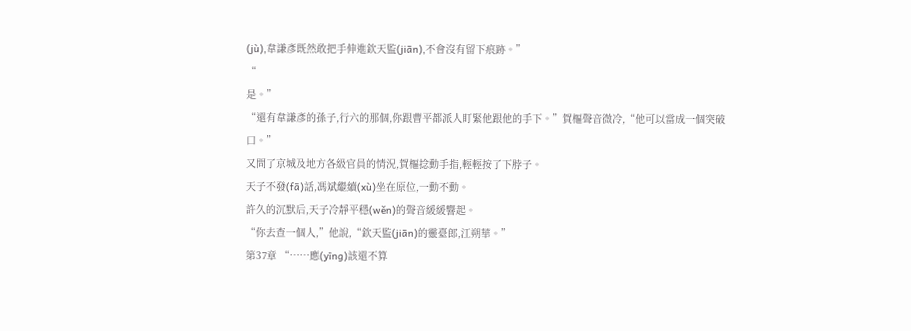(jù),韋謙彥既然敢把手伸進欽天監(jiān),不會沒有留下痕跡。”
“
是。”
“還有韋謙彥的孫子,行六的那個,你跟曹平都派人盯緊他跟他的手下。”賀樞聲音微冷,“他可以當成一個突破口。”
又問了京城及地方各級官員的情況,賀樞捻動手指,輕輕按了下脖子。
天子不發(fā)話,馮斌繼續(xù)坐在原位,一動不動。
許久的沉默后,天子冷靜平穩(wěn)的聲音緩緩響起。
“你去查一個人,”他說,“欽天監(jiān)的靈臺郎,江朔華。”
第37章 “……應(yīng)該還不算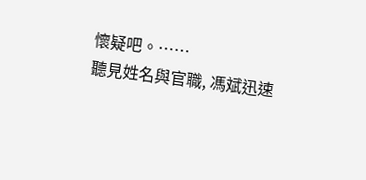懷疑吧。……
聽見姓名與官職, 馮斌迅速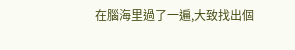在腦海里過了一遍,大致找出個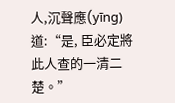人,沉聲應(yīng)道:“是, 臣必定將此人查的一清二楚。”